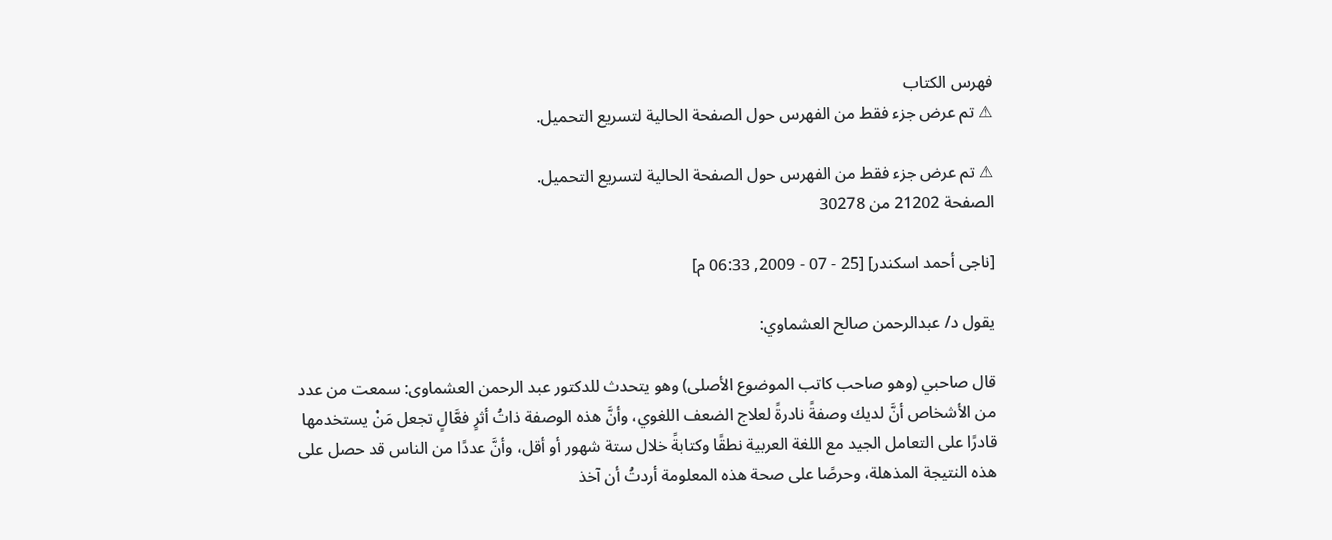فهرس الكتاب
⚠ تم عرض جزء فقط من الفهرس حول الصفحة الحالية لتسريع التحميل.

⚠ تم عرض جزء فقط من الفهرس حول الصفحة الحالية لتسريع التحميل.
الصفحة 21202 من 30278

[ناجى أحمد اسكندر] [25 - 07 - 2009, 06:33 م]

يقول د/ عبدالرحمن صالح العشماوي:

قال صاحبي (وهو صاحب كاتب الموضوع الأصلى) وهو يتحدث للدكتور عبد الرحمن العشماوى: سمعت من عدد من الأشخاص أنَّ لديك وصفةً نادرةً لعلاج الضعف اللغوي، وأنَّ هذه الوصفة ذاتُ أثرٍ فعَّالٍ تجعل مَنْ يستخدمها قادرًا على التعامل الجيد مع اللغة العربية نطقًا وكتابةً خلال ستة شهور أو أقل، وأنَّ عددًا من الناس قد حصل على هذه النتيجة المذهلة، وحرصًا على صحة هذه المعلومة أردتُ أن آخذ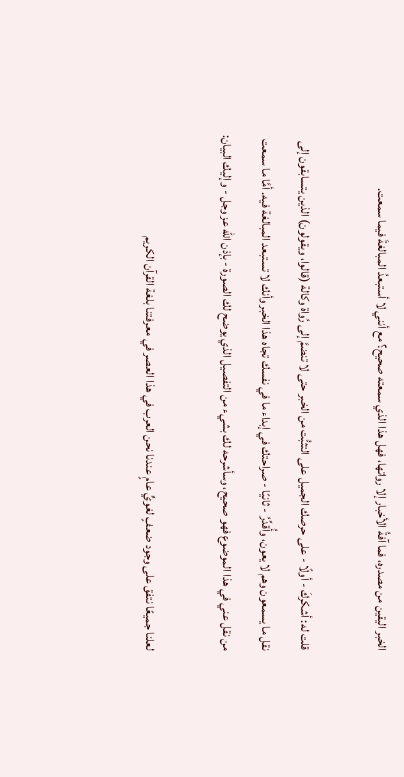الخبر اليقين من مصدره، فما آفةُ الأخبار إلا رواتها، فهل هذا الذي سمعته صحيح؟ مع أنني لا أستبعدُ المبالغةَ فيما سمعت.

قلت له: أشكركَ - أولًا - على حرصك الجميل على التثبُّت من الخبر حتى لا تنضمَّ إلى رُواة وكالة (قالوا، ويقولون) الذين يتسابقون إلى نقل ما يسمعون وهم لا يعون، وأُقدِّرُ - ثانيًا - صراحتك في إبداء ما في نفسك تجاه هذا الخبر وأنك لا تستبعد المبالغة فيه. أمَّا ما سمعت من نقل عني في هذا الموضوع فهو صحيح، وسأشرحه لك بشيء من التفصيل الذي يوضح لك الصورة - بإذن الله عز وجل - وإليك البيان:

لعلنا جميعًا نتفق على وجود ضعفٍ لغويٍّ عامٍ عندنا نحن العرب في هذا العصر في معرفتنا بلغة القرآن الكريم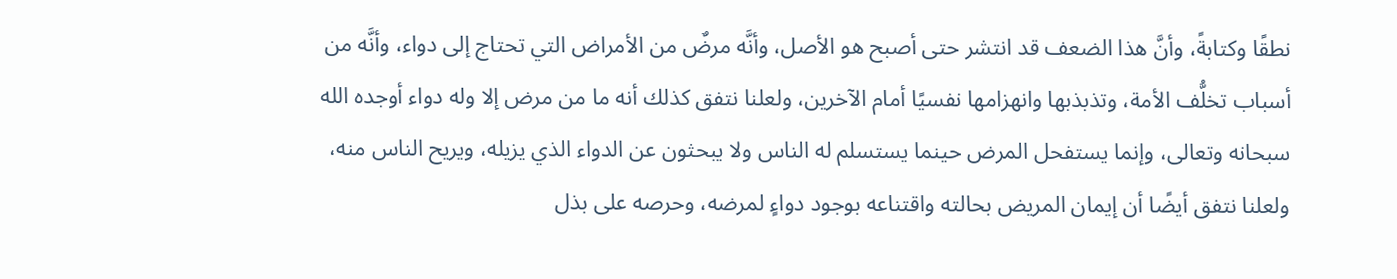نطقًا وكتابةً، وأنَّ هذا الضعف قد انتشر حتى أصبح هو الأصل، وأنَّه مرضٌ من الأمراض التي تحتاج إلى دواء، وأنَّه من أسباب تخلُّف الأمة، وتذبذبها وانهزامها نفسيًا أمام الآخرين، ولعلنا نتفق كذلك أنه ما من مرض إلا وله دواء أوجده الله سبحانه وتعالى، وإنما يستفحل المرض حينما يستسلم له الناس ولا يبحثون عن الدواء الذي يزيله، ويريح الناس منه، ولعلنا نتفق أيضًا أن إيمان المريض بحالته واقتناعه بوجود دواءٍ لمرضه، وحرصه على بذل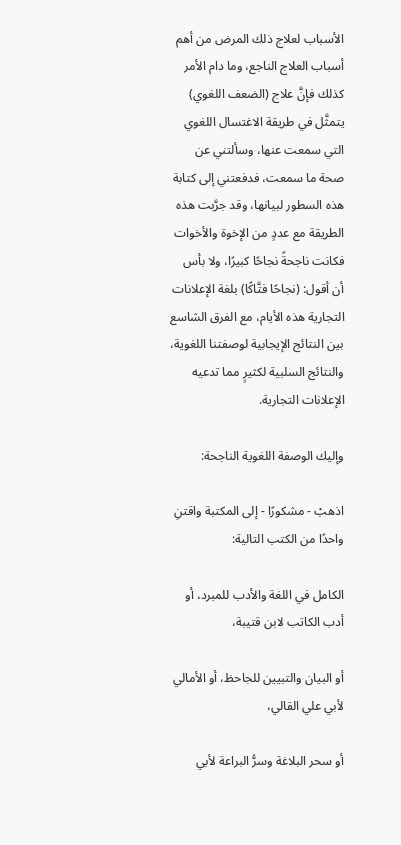الأسباب لعلاج ذلك المرض من أهم أسباب العلاج الناجع، وما دام الأمر كذلك فإنَّ علاج (الضعف اللغوي) يتمثَّل في طريقة الاغتسال اللغوي التي سمعت عنها، وسألتني عن صحة ما سمعت، فدفعتني إلى كتابة هذه السطور لبيانها، وقد جرَّبت هذه الطريقة مع عددٍ من الإخوة والأخوات فكانت ناجحةً نجاحًا كبيرًا، ولا بأس أن أقول: (نجاحًا فتَّاكًا) بلغة الإعلانات التجارية هذه الأيام، مع الفرق الشاسع بين النتائج الإيجابية لوصفتنا اللغوية، والنتائج السلبية لكثيرٍ مما تدعيه الإعلانات التجارية.

وإليك الوصفة اللغوية الناجحة:

اذهبْ - مشكورًا - إلى المكتبة واقتنِ واحدًا من الكتب التالية:

الكامل في اللغة والأدب للمبرد، أو أدب الكاتب لابن قتيبة،

أو البيان والتبيين للجاحظ، أو الأمالي لأبي علي القالي،

أو سحر البلاغة وسرُّ البراعة لأبي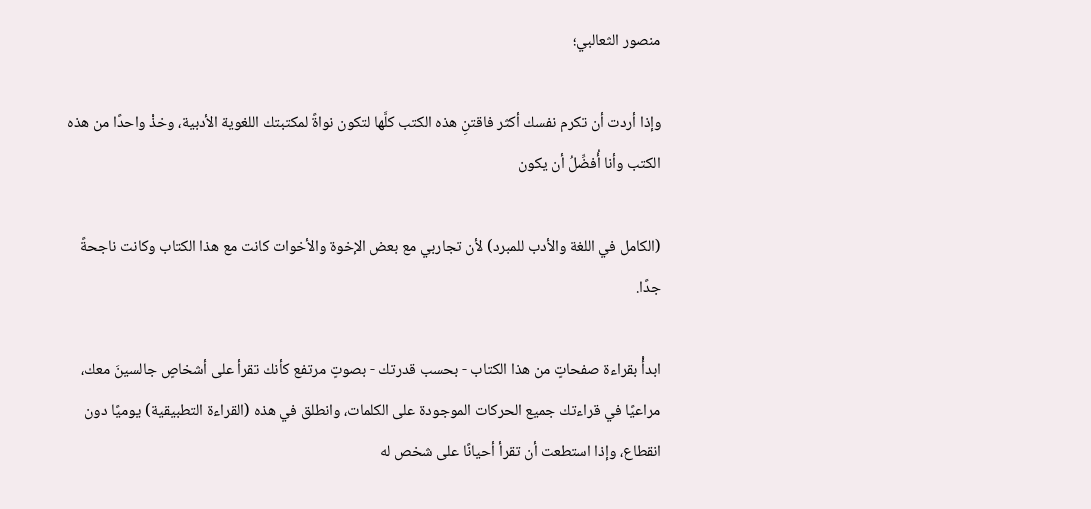منصور الثعالبي؛

وإذا أردت أن تكرم نفسك أكثر فاقتنِ هذه الكتب كلَّها لتكون نواةً لمكتبتك اللغوية الأدبية، وخذْ واحدًا من هذه الكتب وأنا أُفضِّلُ أن يكون

(الكامل في اللغة والأدب للمبرد) لأن تجاربي مع بعض الإخوة والأخوات كانت مع هذا الكتاب وكانت ناجحةً جدًا.

ابدأْ بقراءة صفحاتٍ من هذا الكتاب - بحسب قدرتك - بصوتٍ مرتفع كأنك تقرأ على أشخاصٍ جالسينَ معك، مراعيًا في قراءتك جميع الحركات الموجودة على الكلمات، وانطلق في هذه (القراءة التطبيقية) يوميًا دون انقطاع، وإذا استطعت أن تقرأ أحيانًا على شخص له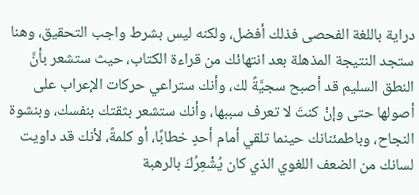دراية باللغة الفحصى فذلك أفضل، ولكنه ليس بشرط واجب التحقيق، وهنا ستجد النتيجة المذهلة بعد انتهائك من قراءة الكتاب، حيث ستشعر بأنَّ النطق السليم قد أصبح سجيَّةً لك، وأنك ستراعي حركات الإعراب على أصولها حتى وإنْ كنتَ لا تعرف سببها، وأنك ستشعر بثقتك بنفسك، وبنشوة النجاح، وباطمئنانك حينما تلقي أمام أحدٍ خطابًا، أو كلمةً، لأنك قد داويت لسانك من الضعف اللغوي الذي كان يُشْعِرُكَ بالرهبة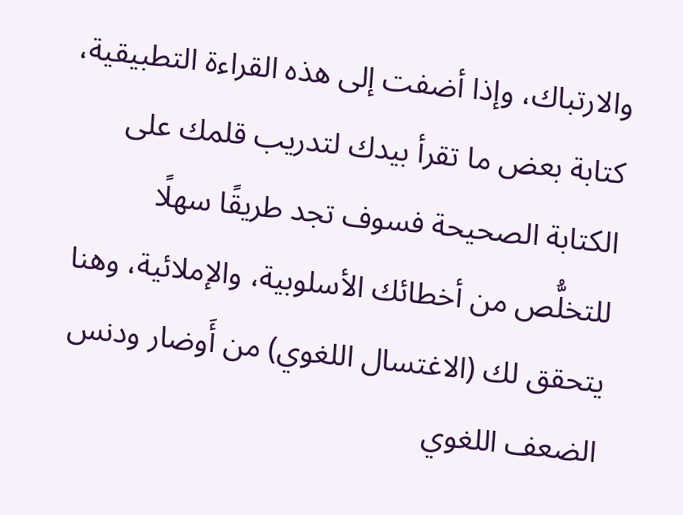والارتباك، وإذا أضفت إلى هذه القراءة التطبيقية، كتابة بعض ما تقرأ بيدك لتدريب قلمك على الكتابة الصحيحة فسوف تجد طريقًا سهلًا للتخلُّص من أخطائك الأسلوبية، والإملائية، وهنا يتحقق لك (الاغتسال اللغوي) من أَوضار ودنس الضعف اللغوي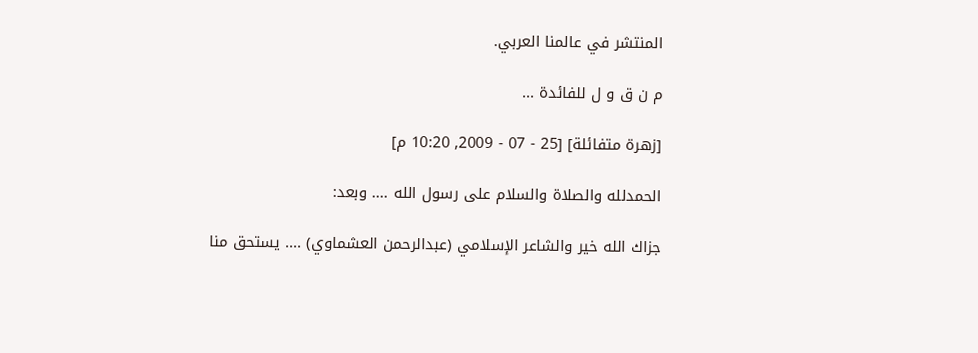المنتشر في عالمنا العربي.

م ن ق و ل للفائدة ...

[زهرة متفائلة] [25 - 07 - 2009, 10:20 م]

الحمدلله والصلاة والسلام على رسول الله .... وبعد:

جزاك الله خير والشاعر الإسلامي (عبدالرحمن العشماوي) .... يستحق منا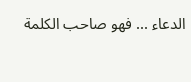الدعاء ... فهو صاحب الكلمة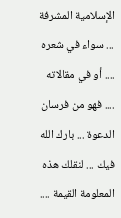الإسلامية المشرفة ... سواء في شعره .... أو في مقالاته .... فهو من فرسان الدعوة ... بارك الله فيك ... لنقلك هذه المعلومة القيمة ....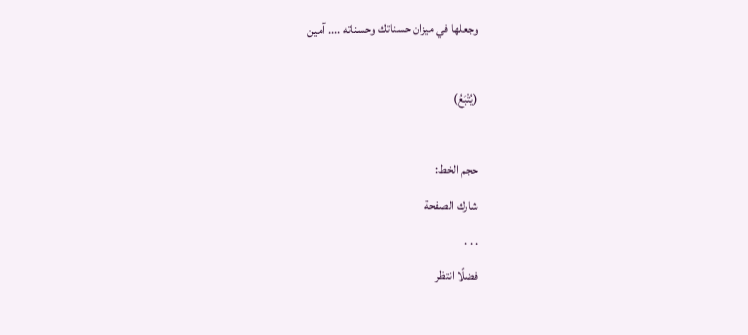وجعلها في ميزان حسناتك وحسناته .... آمين

(يُتْبَعُ)

حجم الخط:
شارك الصفحة
. . .
فضلًا انتظر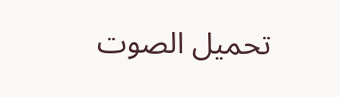تحميل الصوت